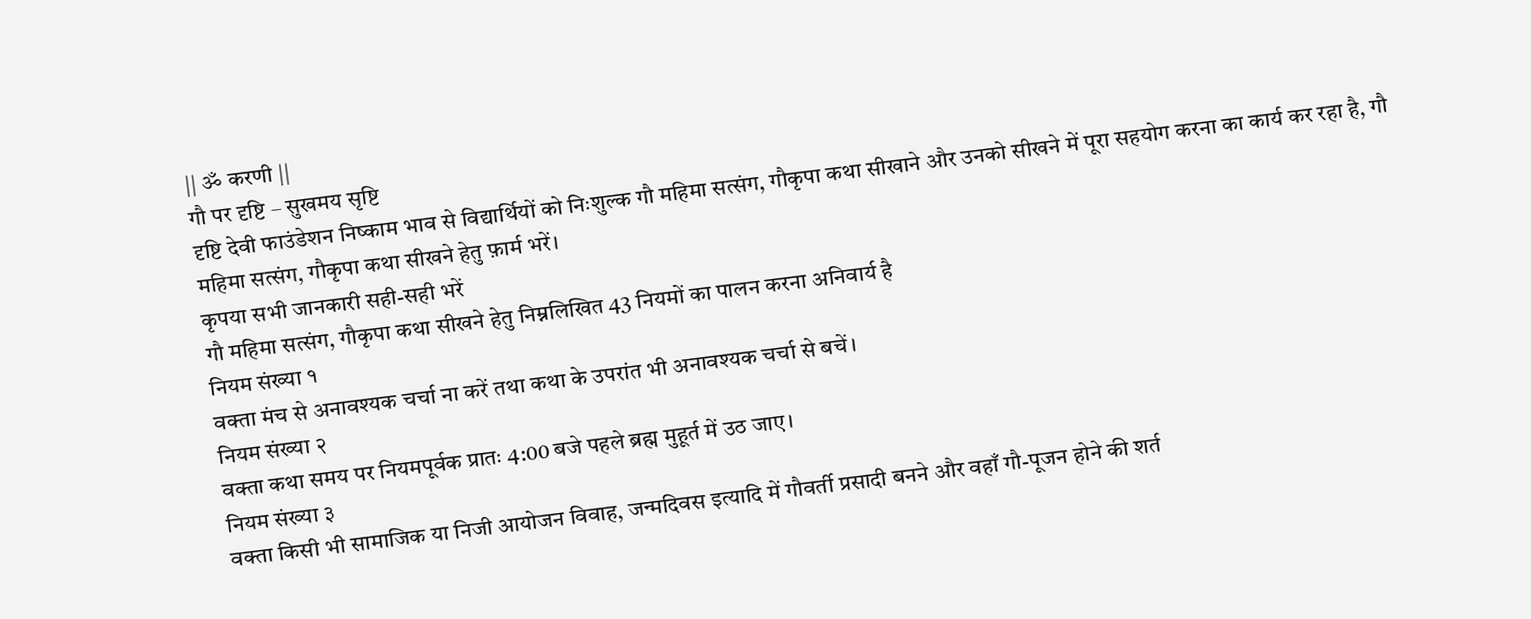|| ॐ करणी ||
गौ पर दृष्टि – सुखमय सृष्टि
दृष्टि देवी फाउंडेशन निष्काम भाव से विद्यार्थियों को निःशुल्क गौ महिमा सत्संग, गौकृपा कथा सीखाने और उनको सीखने में पूरा सहयोग करना का कार्य कर रहा है, गौ महिमा सत्संग, गौकृपा कथा सीखने हेतु फ़ार्म भरें।
कृपया सभी जानकारी सही-सही भरें
गौ महिमा सत्संग, गौकृपा कथा सीखने हेतु निम्नलिखित 43 नियमों का पालन करना अनिवार्य है
नियम संख्या १
वक्ता मंच से अनावश्यक चर्चा ना करें तथा कथा के उपरांत भी अनावश्यक चर्चा से बचें।
नियम संख्या २
वक्ता कथा समय पर नियमपूर्वक प्रातः 4:00 बजे पहले ब्रह्म मुहूर्त में उठ जाए।
नियम संख्या ३
वक्ता किसी भी सामाजिक या निजी आयोजन विवाह, जन्मदिवस इत्यादि में गौवर्ती प्रसादी बनने और वहाँ गौ-पूजन होने की शर्त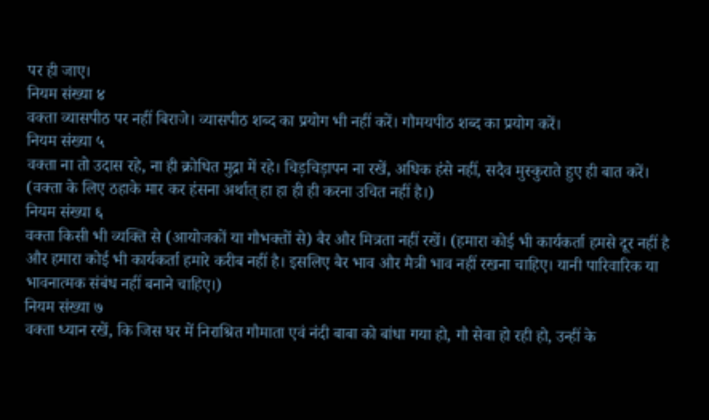पर ही जाए।
नियम संख्या ४
वक्ता व्यासपीठ पर नहीं बिराजे। व्यासपीठ शब्द का प्रयोग भी नहीं करें। गौमयपीठ शब्द का प्रयोग करें।
नियम संख्या ५
वक्ता ना तो उदास रहे, ना ही क्रोधित मुद्रा में रहे। चिड़चिड़ापन ना रखें, अधिक हंसे नहीं, सदैव मुस्कुराते हुए ही बात करें। (वक्ता के लिए ठहाके मार कर हंसना अर्थात् हा हा ही ही करना उचित नहीं है।)
नियम संख्या ६
वक्ता किसी भी व्यक्ति से (आयोजकों या गौभक्तों से) बैर और मित्रता नहीं रखें। (हमारा कोई भी कार्यकर्ता हमसे दूर नहीं है और हमारा कोई भी कार्यकर्ता हमारे करीब नहीं है। इसलिए बैर भाव और मैत्री भाव नहीं रखना चाहिए। यानी पारिवारिक या भावनात्मक संबंध नहीं बनाने चाहिए।)
नियम संख्या ७
वक्ता ध्यान रखें, कि जिस घर में निराश्रित गौमाता एवं नंदी बाबा को बांधा गया हो, गौ सेवा हो रही हो, उन्हीं के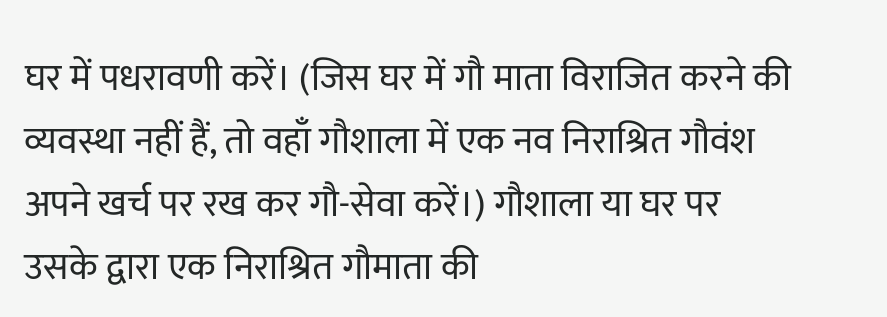घर में पधरावणी करें। (जिस घर में गौ माता विराजित करने की व्यवस्था नहीं हैं, तो वहाँ गौशाला में एक नव निराश्रित गौवंश अपने खर्च पर रख कर गौ-सेवा करें।) गौशाला या घर पर उसके द्वारा एक निराश्रित गौमाता की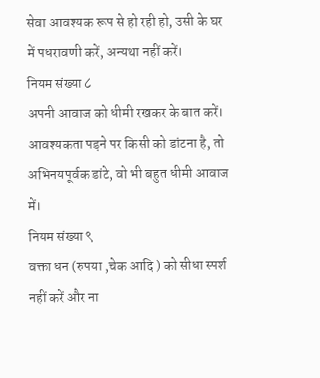सेवा आवश्यक रूप से हो रही हो, उसी के घर में पधरावणी करें, अन्यथा नहीं करें।
नियम संख्या ८
अपनी आवाज को धीमी रखकर के बात करें। आवश्यकता पड़ने पर किसी को डांटना है, तो अभिनयपूर्वक डांटे, वो भी बहुत धीमी आवाज में।
नियम संख्या ९
वक्ता धन (रुपया ,चेक आदि ) को सीधा स्पर्श नहीं करें और ना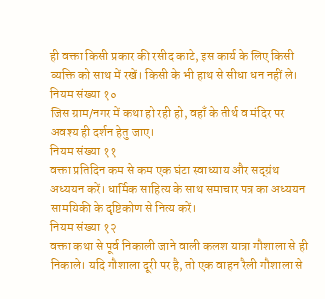ही वक्ता किसी प्रकार की रसीद काटे, इस कार्य के लिए किसी व्यक्ति को साथ में रखें। किसी के भी हाथ से सीधा धन नहीं ले।
नियम संख्या १०
जिस ग्राम/नगर में कथा हो रही हो, वहाँ के तीर्थ व मंदिर पर अवश्य ही दर्शन हेतु जाए।
नियम संख्या ११
वक्ता प्रतिदिन कम से कम एक घंटा स्वाध्याय और सद्ग्रंथ अध्ययन करें। धार्मिक साहित्य के साथ समाचार पत्र का अध्ययन सामयिकी के दृष्टिकोण से नित्य करें।
नियम संख्या १२
वक्ता कथा से पूर्व निकाली जाने वाली कलश यात्रा गौशाला से ही निकाले। यदि गौशाला दूरी पर है, तो एक वाहन रैली गौशाला से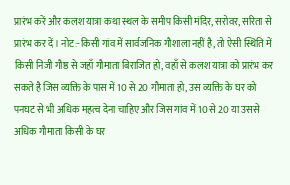प्रारंभ करें और कलश यात्रा कथा स्थल के समीप किसी मंदिर, सरोवर, सरिता से प्रारंभ कर दें। नोट:-किसी गांव में सार्वजनिक गौशाला नहीं है, तो ऐसी स्थिति में किसी निजी गौष्ठ से जहाँ गौमाता बिराजित हो, वहाँ से कलश यात्रा को प्रारंभ कर सकते है जिस व्यक्ति के पास में 10 से 20 गौमाता हो, उस व्यक्ति के घर को पनघट से भी अधिक महत्व देना चाहिए और जिस गांव में 10 से 20 या उससे अधिक गौमाता किसी के घर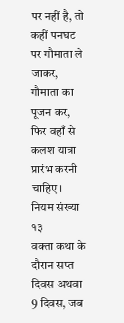पर नहीं है, तो कहीं पनघट पर गौमाता ले जाकर, गौमाता का पूजन कर, फिर वहाँ से कलश यात्रा प्रारंभ करनी चाहिए।
नियम संख्या १३
वक्ता कथा के दौरान सप्त दिवस अथवा 9 दिवस, जब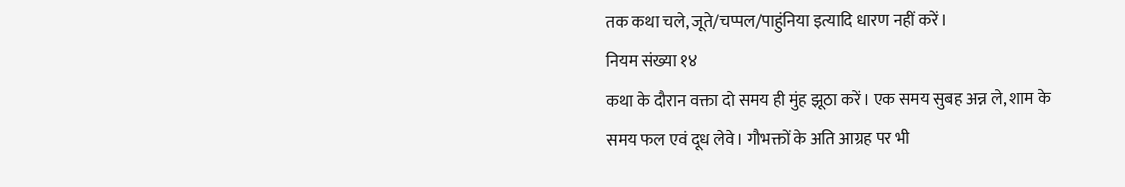तक कथा चले, जूते/चप्पल/पाहुंनिया इत्यादि धारण नहीं करें।
नियम संख्या १४
कथा के दौरान वक्ता दो समय ही मुंह झूठा करें। एक समय सुबह अन्न ले, शाम के समय फल एवं दूध लेवे। गौभक्तों के अति आग्रह पर भी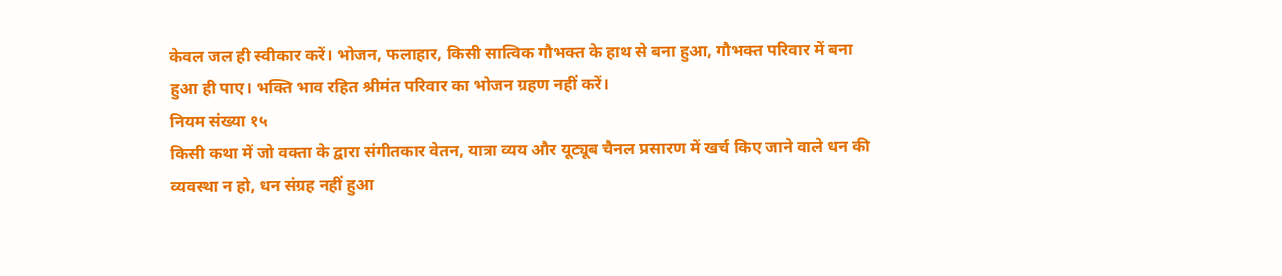केवल जल ही स्वीकार करें। भोजन, फलाहार, किसी सात्विक गौभक्त के हाथ से बना हुआ, गौभक्त परिवार में बना हुआ ही पाए। भक्ति भाव रहित श्रीमंत परिवार का भोजन ग्रहण नहीं करें।
नियम संख्या १५
किसी कथा में जो वक्ता के द्वारा संगीतकार वेतन, यात्रा व्यय और यूट्यूब चैनल प्रसारण में खर्च किए जाने वाले धन की व्यवस्था न हो, धन संग्रह नहीं हुआ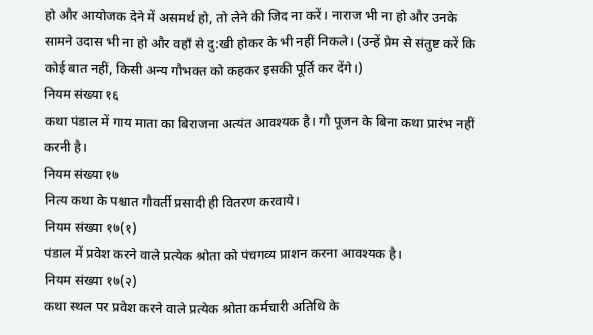हो और आयोजक देने में असमर्थ हो, तो लेने की जिद ना करें। नाराज भी ना हो और उनके सामने उदास भी ना हो और वहाँ से दु:खी होकर के भी नहीं निकले। (उन्हें प्रेम से संतुष्ट करें कि कोई बात नहीं, किसी अन्य गौभक्त को कहकर इसकी पूर्ति कर देंगे।)
नियम संख्या १६
कथा पंडाल में गाय माता का बिराजना अत्यंत आवश्यक है। गौ पूजन के बिना कथा प्रारंभ नहीं करनी है।
नियम संख्या १७
नित्य कथा के पश्चात गौवर्ती प्रसादी ही वितरण करवाये।
नियम संख्या १७(१)
पंडाल में प्रवेश करने वाले प्रत्येक श्रोता को पंचगव्य प्राशन करना आवश्यक है।
नियम संख्या १७(२)
कथा स्थल पर प्रवेश करने वाले प्रत्येक श्रोता कर्मचारी अतिथि के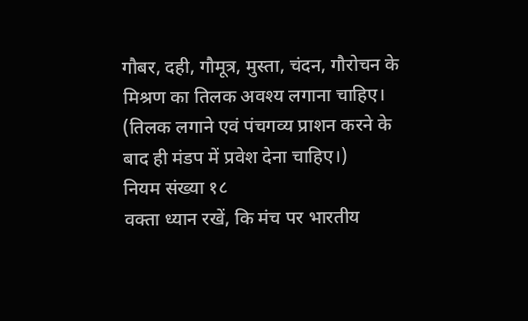गौबर, दही, गौमूत्र, मुस्ता, चंदन, गौरोचन के मिश्रण का तिलक अवश्य लगाना चाहिए। (तिलक लगाने एवं पंचगव्य प्राशन करने के बाद ही मंडप में प्रवेश देना चाहिए।)
नियम संख्या १८
वक्ता ध्यान रखें, कि मंच पर भारतीय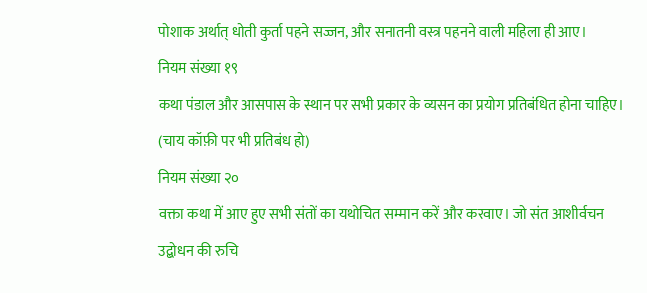पोशाक अर्थात् धोती कुर्ता पहने सज्जन, और सनातनी वस्त्र पहनने वाली महिला ही आए।
नियम संख्या १९
कथा पंडाल और आसपास के स्थान पर सभी प्रकार के व्यसन का प्रयोग प्रतिबंधित होना चाहिए। (चाय कॉफ़ी पर भी प्रतिबंध हो)
नियम संख्या २०
वक्ता कथा में आए हुए सभी संतों का यथोचित सम्मान करें और करवाए। जो संत आशीर्वचन उद्बोधन की रुचि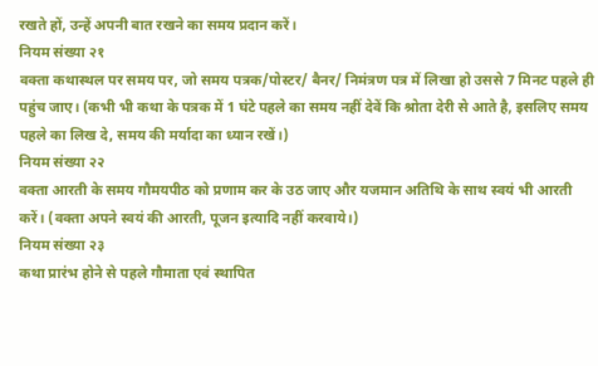रखते हों, उन्हें अपनी बात रखने का समय प्रदान करें।
नियम संख्या २१
वक्ता कथास्थल पर समय पर, जो समय पत्रक/पोस्टर/ बैनर/ निमंत्रण पत्र में लिखा हो उससे 7 मिनट पहले ही पहुंच जाए। (कभी भी कथा के पत्रक में 1 घंटे पहले का समय नहीं देवें कि श्रोता देरी से आते है, इसलिए समय पहले का लिख दे, समय की मर्यादा का ध्यान रखें।)
नियम संख्या २२
वक्ता आरती के समय गौमयपीठ को प्रणाम कर के उठ जाए और यजमान अतिथि के साथ स्वयं भी आरती करें। (वक्ता अपने स्वयं की आरती, पूजन इत्यादि नहीं करवाये।)
नियम संख्या २३
कथा प्रारंभ होने से पहले गौमाता एवं स्थापित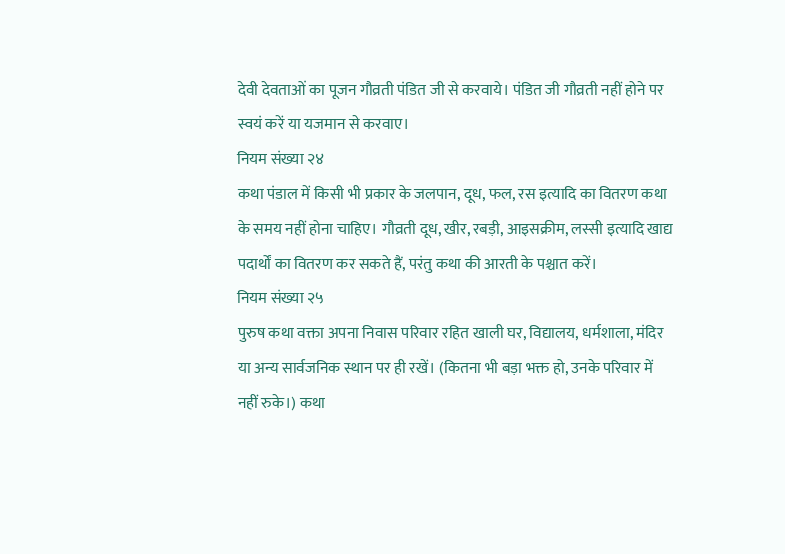देवी देवताओं का पूजन गौव्रती पंडित जी से करवाये। पंडित जी गौव्रती नहीं होने पर स्वयं करें या यजमान से करवाए।
नियम संख्या २४
कथा पंडाल में किसी भी प्रकार के जलपान, दूध, फल, रस इत्यादि का वितरण कथा के समय नहीं होना चाहिए। गौव्रती दूध, खीर, रबड़ी, आइसक्रीम, लस्सी इत्यादि खाद्य पदार्थों का वितरण कर सकते हैं, परंतु कथा की आरती के पश्चात करें।
नियम संख्या २५
पुरुष कथा वक्ता अपना निवास परिवार रहित खाली घर, विद्यालय, धर्मशाला, मंदिर या अन्य सार्वजनिक स्थान पर ही रखें। (कितना भी बड़ा भक्त हो, उनके परिवार में नहीं रुके।) कथा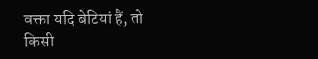वक्ता यदि बेटियां हैं, तो किसी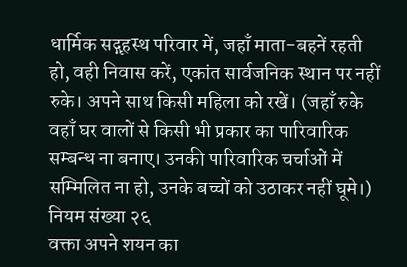धार्मिक सद्गृहस्थ परिवार में, जहाँ माता-बहनें रहती हो, वही निवास करें, एकांत सार्वजनिक स्थान पर नहीं रुके। अपने साथ किसी महिला को रखें। (जहाँ रुके वहाँ घर वालों से किसी भी प्रकार का पारिवारिक सम्बन्ध ना बनाए। उनकी पारिवारिक चर्चाओं में सम्मिलित ना हो, उनके बच्चों को उठाकर नहीं घूमे।)
नियम संख्या २६
वक्ता अपने शयन का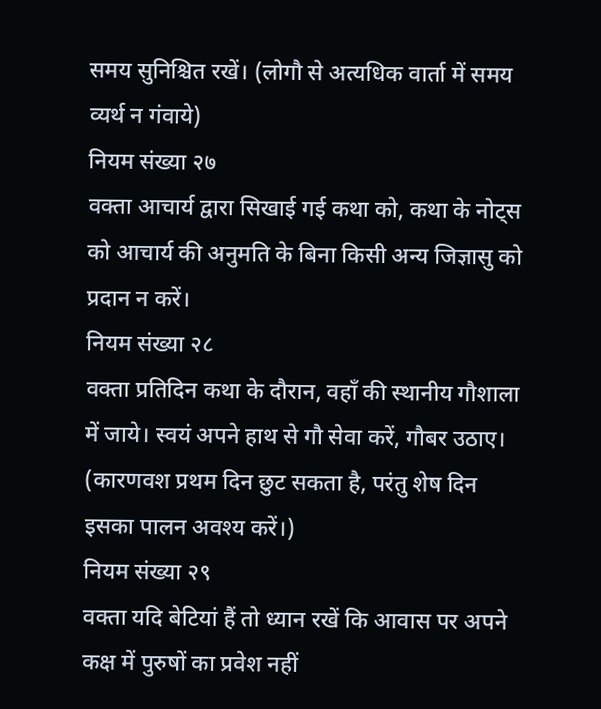समय सुनिश्चित रखें। (लोगौ से अत्यधिक वार्ता में समय व्यर्थ न गंवाये)
नियम संख्या २७
वक्ता आचार्य द्वारा सिखाई गई कथा को, कथा के नोट्स को आचार्य की अनुमति के बिना किसी अन्य जिज्ञासु को प्रदान न करें।
नियम संख्या २८
वक्ता प्रतिदिन कथा के दौरान, वहाँ की स्थानीय गौशाला में जाये। स्वयं अपने हाथ से गौ सेवा करें, गौबर उठाए। (कारणवश प्रथम दिन छुट सकता है, परंतु शेष दिन इसका पालन अवश्य करें।)
नियम संख्या २९
वक्ता यदि बेटियां हैं तो ध्यान रखें कि आवास पर अपने कक्ष में पुरुषों का प्रवेश नहीं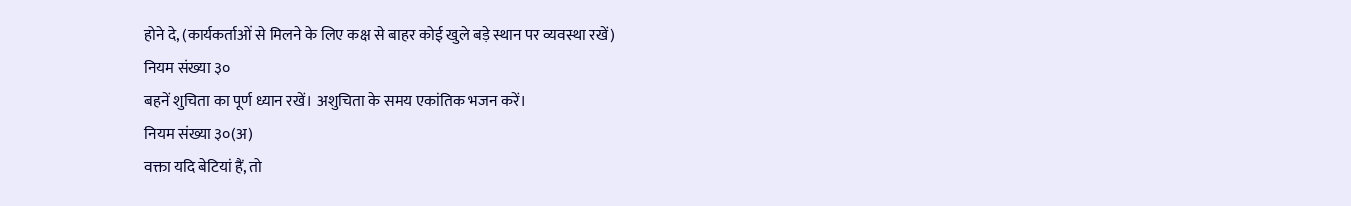होने दे, (कार्यकर्ताओं से मिलने के लिए कक्ष से बाहर कोई खुले बड़े स्थान पर व्यवस्था रखें)
नियम संख्या ३०
बहनें शुचिता का पूर्ण ध्यान रखें। अशुचिता के समय एकांतिक भजन करें।
नियम संख्या ३०(अ)
वक्ता यदि बेटियां हैं, तो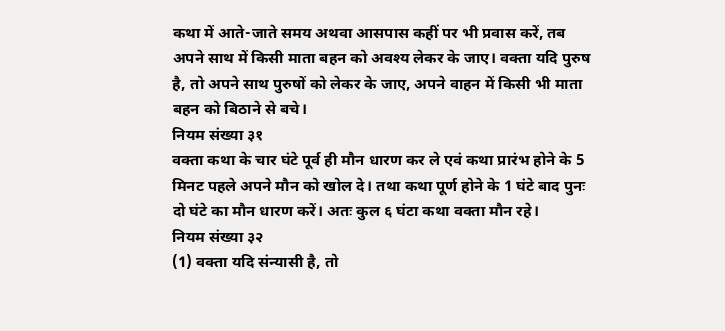कथा में आते-जाते समय अथवा आसपास कहीं पर भी प्रवास करें, तब अपने साथ में किसी माता बहन को अवश्य लेकर के जाए। वक्ता यदि पुरुष है, तो अपने साथ पुरुषों को लेकर के जाए, अपने वाहन में किसी भी माता बहन को बिठाने से बचे।
नियम संख्या ३१
वक्ता कथा के चार घंटे पूर्व ही मौन धारण कर ले एवं कथा प्रारंभ होने के 5 मिनट पहले अपने मौन को खोल दे। तथा कथा पूर्ण होने के 1 घंटे बाद पुनः दो घंटे का मौन धारण करें। अतः कुल ६ घंटा कथा वक्ता मौन रहे।
नियम संख्या ३२
(1) वक्ता यदि संन्यासी है, तो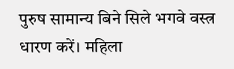पुरुष सामान्य बिने सिले भगवे वस्त्र धारण करें। महिला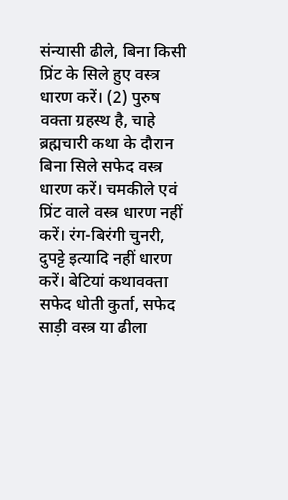संन्यासी ढीले, बिना किसी प्रिंट के सिले हुए वस्त्र धारण करें। (2) पुरुष वक्ता ग्रहस्थ है, चाहे ब्रह्मचारी कथा के दौरान बिना सिले सफेद वस्त्र धारण करें। चमकीले एवं प्रिंट वाले वस्त्र धारण नहीं करें। रंग-बिरंगी चुनरी, दुपट्टे इत्यादि नहीं धारण करें। बेटियां कथावक्ता सफेद धोती कुर्ता, सफेद साड़ी वस्त्र या ढीला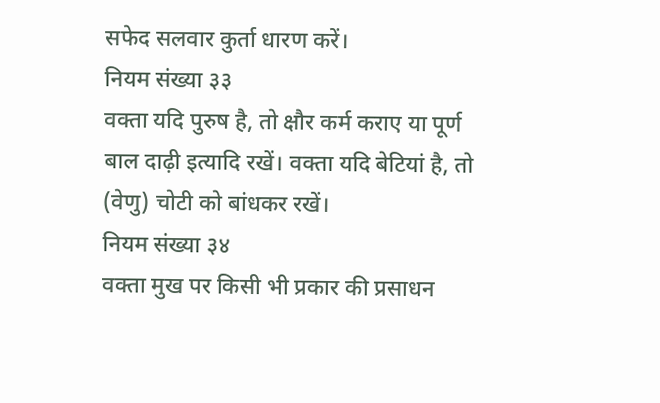सफेद सलवार कुर्ता धारण करें।
नियम संख्या ३३
वक्ता यदि पुरुष है, तो क्षौर कर्म कराए या पूर्ण बाल दाढ़ी इत्यादि रखें। वक्ता यदि बेटियां है, तो (वेणु) चोटी को बांधकर रखें।
नियम संख्या ३४
वक्ता मुख पर किसी भी प्रकार की प्रसाधन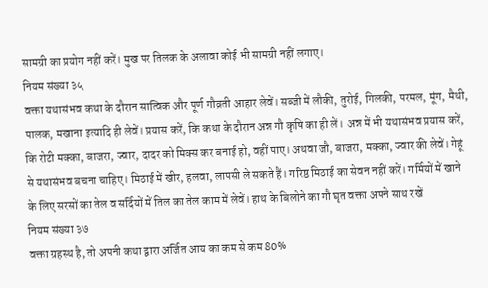सामग्री का प्रयोग नहीं करें। मुख पर तिलक के अलावा कोई भी सामग्री नहीं लगाए।
नियम संख्या ३५
वक्ता यथासंभव कथा के दौरान सात्विक और पूर्ण गौव्रती आहार लेवें। सब्जी में लौकी, तुरोई, गिलकी, परमल, मूंग, मैथी, पालक, मखाना इत्यादि ही लेवें। प्रयास करें, कि कथा के दौरान अन्न गौ कृषि का ही लें। अन्न में भी यथासंभव प्रयास करें, कि रोटी मक्का, बाजरा, ज्वार, दादर को मिक्स कर बनाई हो, वहीं पाए। अथवा जौ, बाजरा, मक्का, ज्वार की लेवें। गेहूं से यथासंभव बचना चाहिए। मिठाई में खीर, हलवा, लापसी ले सकते हैं। गरिष्ठ मिठाई का सेवन नहीं करें। गर्मियों में खाने के लिए सरसों का तेल व सर्दियों में तिल का तेल काम में लेवें। हाथ के बिलोने का गौ घृत वक्ता अपने साथ रखें
नियम संख्या ३७
वक्ता ग्रहस्थ है, तो अपनी कथा द्वारा अर्जित आय का कम से कम 80%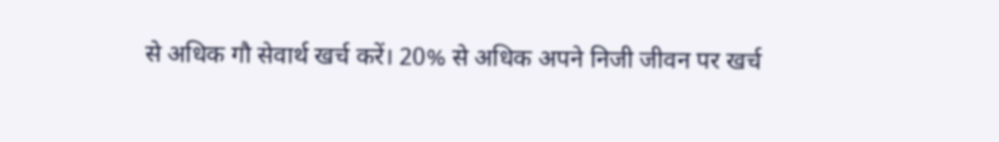से अधिक गौ सेवार्थ खर्च करें। 20% से अधिक अपने निजी जीवन पर खर्च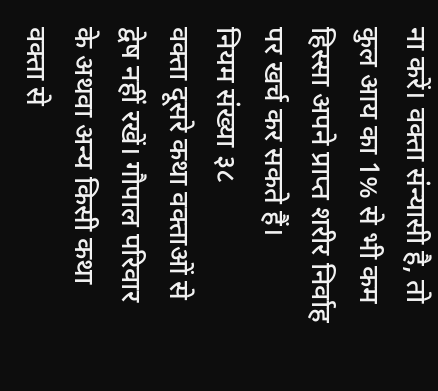ना करें। वक्ता संन्यासी है, तो कुल आय का 1% से भी कम हिस्सा अपने प्राप्त शरीर निर्वाह पर खर्च कर सकते हैं।
नियम संख्या ३८
वक्ता दूसरे कथा वक्ताओं से द्वेष नहीं रखें। गौपाल परिवार के अथवा अन्य किसी कथा वक्ता से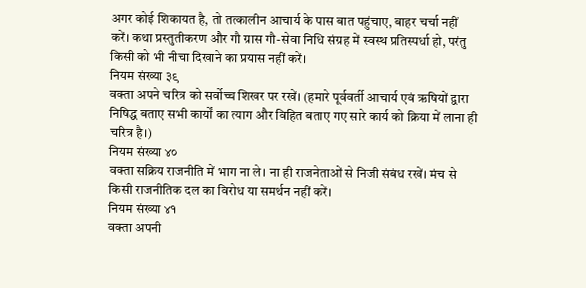अगर कोई शिकायत है, तो तत्कालीन आचार्य के पास बात पहुंचाए, बाहर चर्चा नहीं करें। कथा प्रस्तुतीकरण और गौ ग्रास गौ-सेवा निधि संग्रह में स्वस्थ प्रतिस्पर्धा हो, परंतु किसी को भी नीचा दिखाने का प्रयास नहीं करें।
नियम संख्या ३९
वक्ता अपने चरित्र को सर्वोच्च शिखर पर रखें। (हमारे पूर्ववर्ती आचार्य एवं ऋषियों द्वारा निषिद्ध बताए सभी कार्यों का त्याग और विहित बताए गए सारे कार्य को क्रिया में लाना ही चरित्र है।)
नियम संख्या ४०
वक्ता सक्रिय राजनीति में भाग ना ले। ना ही राजनेताओं से निजी संबंध रखें। मंच से किसी राजनीतिक दल का विरोध या समर्थन नहीं करें।
नियम संख्या ४१
वक्ता अपनी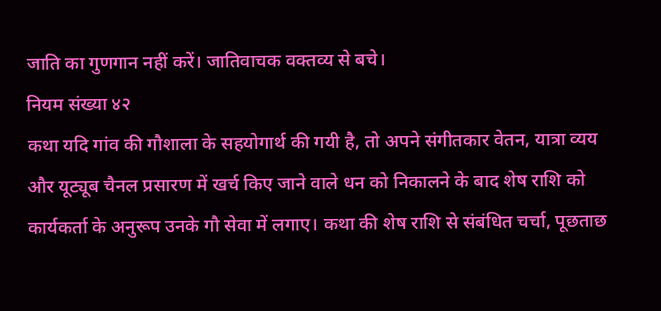जाति का गुणगान नहीं करें। जातिवाचक वक्तव्य से बचे।
नियम संख्या ४२
कथा यदि गांव की गौशाला के सहयोगार्थ की गयी है, तो अपने संगीतकार वेतन, यात्रा व्यय और यूट्यूब चैनल प्रसारण में खर्च किए जाने वाले धन को निकालने के बाद शेष राशि को कार्यकर्ता के अनुरूप उनके गौ सेवा में लगाए। कथा की शेष राशि से संबंधित चर्चा, पूछताछ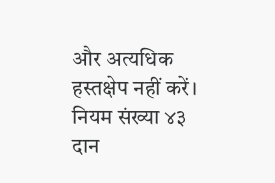और अत्यधिक हस्तक्षेप नहीं करें।
नियम संख्या ४३
दान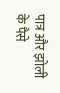पात्र और झोली के पैसे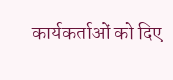कार्यकर्ताओं को दिए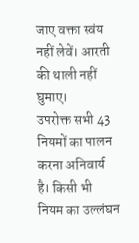जाए वक्ता स्वंय नहीं लेवें। आरती की थाली नहीं घुमाए।
उपरोक्त सभी 43 नियमों का पालन करना अनिवार्य है। किसी भी नियम का उल्लंघन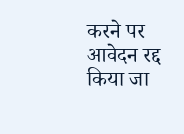करने पर आवेदन रद्द किया जा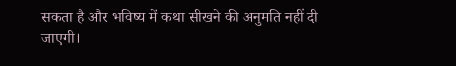सकता है और भविष्य में कथा सीखने की अनुमति नहीं दी जाएगी।